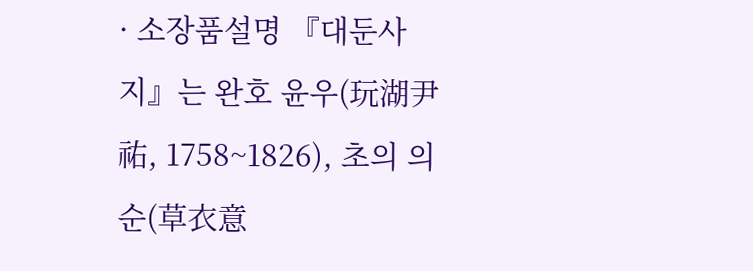· 소장품설명 『대둔사지』는 완호 윤우(玩湖尹祐, 1758~1826), 초의 의순(草衣意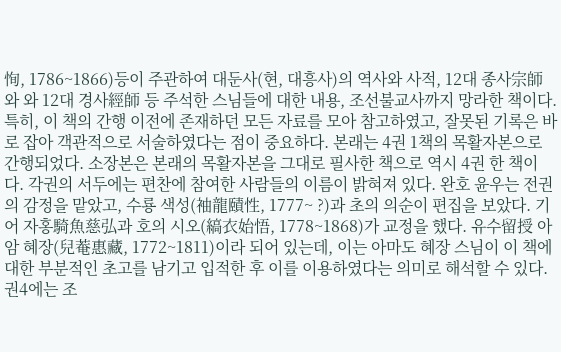恂, 1786~1866)등이 주관하여 대둔사(현, 대흥사)의 역사와 사적, 12대 종사宗師와 와 12대 경사經師 등 주석한 스님들에 대한 내용, 조선불교사까지 망라한 책이다. 특히, 이 책의 간행 이전에 존재하던 모든 자료를 모아 참고하였고, 잘못된 기록은 바로 잡아 객관적으로 서술하였다는 점이 중요하다. 본래는 4권 1책의 목활자본으로 간행되었다. 소장본은 본래의 목활자본을 그대로 필사한 책으로 역시 4권 한 책이다. 각권의 서두에는 편찬에 참여한 사람들의 이름이 밝혀져 있다. 완호 윤우는 전권의 감정을 맡았고, 수룡 색성(袖龍賾性, 1777~ ?)과 초의 의순이 편집을 보았다. 기어 자홍騎魚慈弘과 호의 시오(縞衣始悟, 1778~1868)가 교정을 했다. 유수留授 아암 혜장(兒菴惠藏, 1772~1811)이라 되어 있는데, 이는 아마도 혜장 스님이 이 책에 대한 부분적인 초고를 남기고 입적한 후 이를 이용하였다는 의미로 해석할 수 있다. 권4에는 조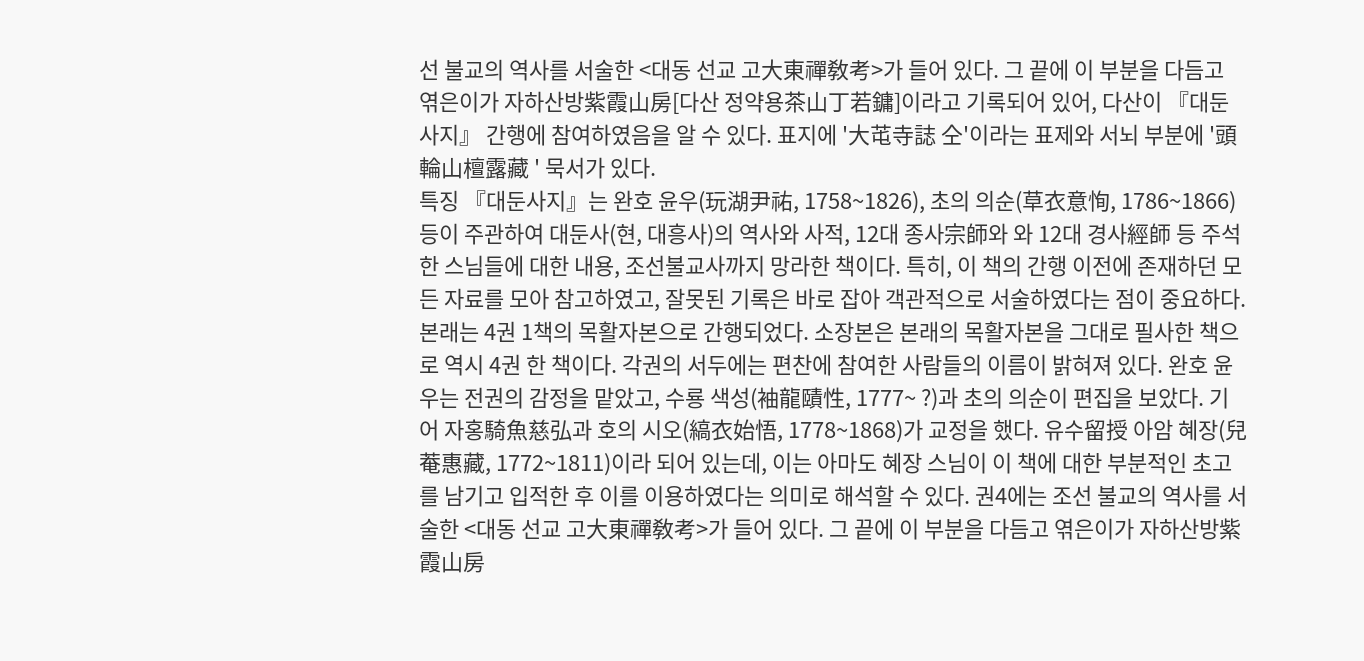선 불교의 역사를 서술한 <대동 선교 고大東禪敎考>가 들어 있다. 그 끝에 이 부분을 다듬고 엮은이가 자하산방紫霞山房[다산 정약용茶山丁若鏞]이라고 기록되어 있어, 다산이 『대둔사지』 간행에 참여하였음을 알 수 있다. 표지에 '大芚寺誌 仝'이라는 표제와 서뇌 부분에 '頭輪山檀露藏 ' 묵서가 있다.
특징 『대둔사지』는 완호 윤우(玩湖尹祐, 1758~1826), 초의 의순(草衣意恂, 1786~1866)등이 주관하여 대둔사(현, 대흥사)의 역사와 사적, 12대 종사宗師와 와 12대 경사經師 등 주석한 스님들에 대한 내용, 조선불교사까지 망라한 책이다. 특히, 이 책의 간행 이전에 존재하던 모든 자료를 모아 참고하였고, 잘못된 기록은 바로 잡아 객관적으로 서술하였다는 점이 중요하다. 본래는 4권 1책의 목활자본으로 간행되었다. 소장본은 본래의 목활자본을 그대로 필사한 책으로 역시 4권 한 책이다. 각권의 서두에는 편찬에 참여한 사람들의 이름이 밝혀져 있다. 완호 윤우는 전권의 감정을 맡았고, 수룡 색성(袖龍賾性, 1777~ ?)과 초의 의순이 편집을 보았다. 기어 자홍騎魚慈弘과 호의 시오(縞衣始悟, 1778~1868)가 교정을 했다. 유수留授 아암 혜장(兒菴惠藏, 1772~1811)이라 되어 있는데, 이는 아마도 혜장 스님이 이 책에 대한 부분적인 초고를 남기고 입적한 후 이를 이용하였다는 의미로 해석할 수 있다. 권4에는 조선 불교의 역사를 서술한 <대동 선교 고大東禪敎考>가 들어 있다. 그 끝에 이 부분을 다듬고 엮은이가 자하산방紫霞山房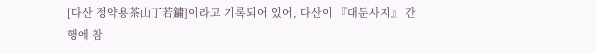[다산 정약용茶山丁若鏞]이라고 기록되어 있어, 다산이 『대둔사지』 간행에 참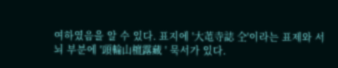여하였음을 알 수 있다. 표지에 '大芚寺誌 仝'이라는 표제와 서뇌 부분에 '頭輪山檀露藏 ' 묵서가 있다.